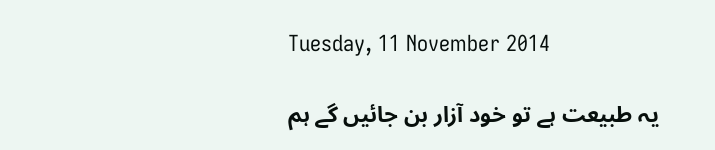Tuesday, 11 November 2014

یہ طبیعت ہے تو خود آزار بن جائیں گے ہم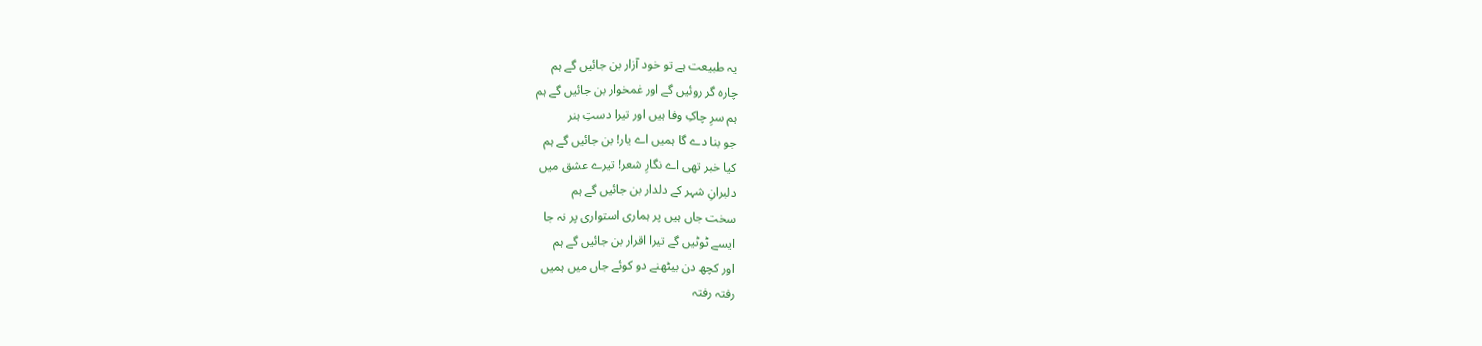یہ طبیعت ہے تو خود آزار بن جائیں گے ہم
چارہ گر روئیں گے اور غمخوار بن جائیں گے ہم
ہم سرِ چاکِ وفا ہیں اور تیرا دستِ ہنر
جو بنا دے گا ہمیں اے یار! بن جائیں گے ہم
کیا خبر تھی اے نگارِ شعر! تیرے عشق میں
دلبرانِ شہر کے دلدار بن جائیں گے ہم
سخت جاں ہیں پر ہماری استواری پر نہ جا
ایسے ٹوٹیں گے تیرا اقرار بن جائیں گے ہم
اور کچھ دن بیٹھنے دو کوئے جاں میں ہمیں
رفتہ رفتہ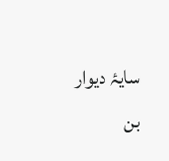سایۂ دیوار بن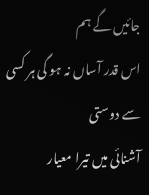جائیں گے ہم
اس قدر آساں نہ ہو گی ہر کسی سے دوستی
آشنائی میں تیرا معیار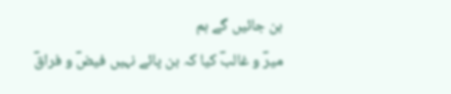بن جائیں گے ہم
میرؔ و غالبؔ کیا کہ بن پائے نہیں فیضؔ و فراقؔ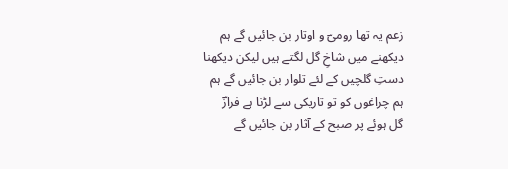زعم یہ تھا رومیؔ و اوتار بن جائیں گے ہم
دیکھنے میں شاخِ گل لگتے ہیں لیکن دیکھنا
دستِ گلچیں کے لئے تلوار بن جائیں گے ہم
ہم چراغوں کو تو تاریکی سے لڑنا ہے فرازؔ
گل ہوئے پر صبح کے آثار بن جائیں گے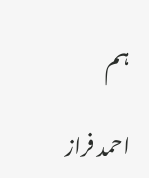ہم

احمد فراز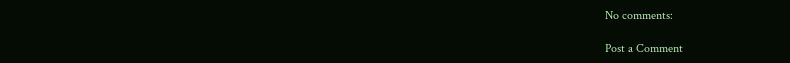No comments:

Post a Comment